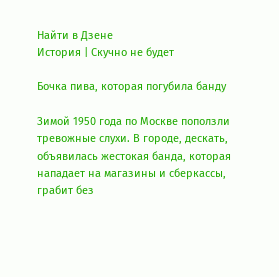Найти в Дзене
История | Скучно не будет

Бочка пива, которая погубила банду

Зимой 1950 года по Москве поползли тревожные слухи. В городе, дескать, объявилась жестокая банда, которая нападает на магазины и сберкассы, грабит без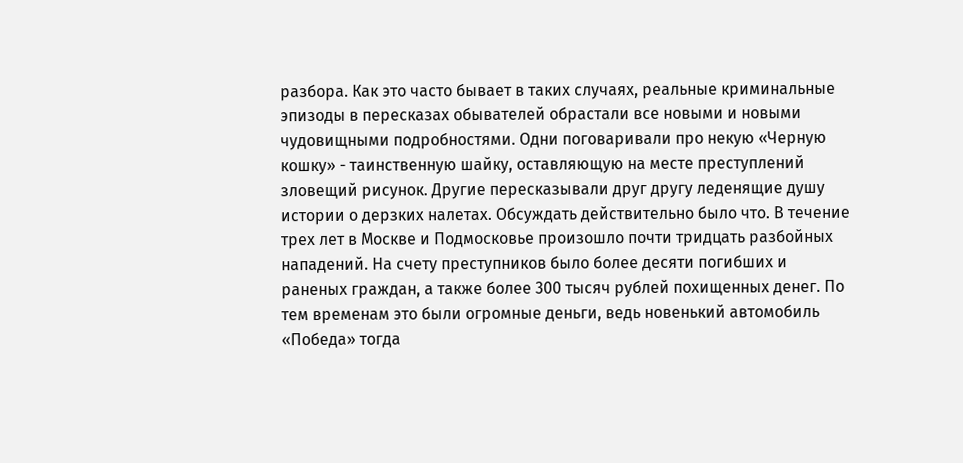разбора. Как это часто бывает в таких случаях, реальные криминальные эпизоды в пересказах обывателей обрастали все новыми и новыми чудовищными подробностями. Одни поговаривали про некую «Черную кошку» - таинственную шайку, оставляющую на месте преступлений зловещий рисунок. Другие пересказывали друг другу леденящие душу истории о дерзких налетах. Обсуждать действительно было что. В течение трех лет в Москве и Подмосковье произошло почти тридцать разбойных нападений. На счету преступников было более десяти погибших и раненых граждан, а также более 300 тысяч рублей похищенных денег. По тем временам это были огромные деньги, ведь новенький автомобиль «Победа» тогда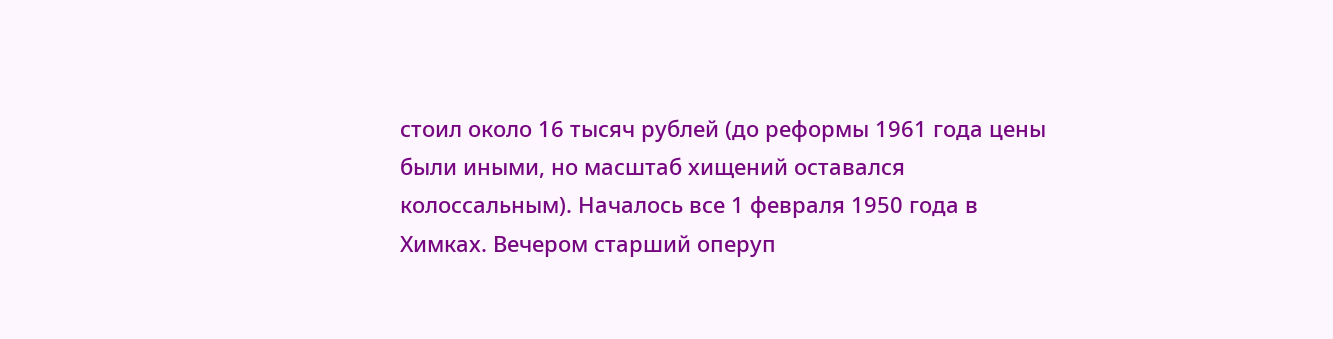стоил около 16 тысяч рублей (до реформы 1961 года цены были иными, но масштаб хищений оставался колоссальным). Началось все 1 февраля 1950 года в Химках. Вечером старший оперуп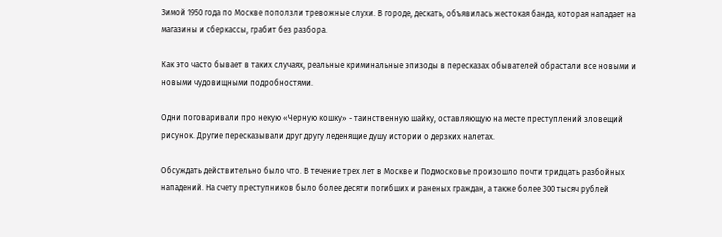Зимой 1950 года по Москве поползли тревожные слухи. В городе, дескать, объявилась жестокая банда, которая нападает на магазины и сберкассы, грабит без разбора.

Как это часто бывает в таких случаях, реальные криминальные эпизоды в пересказах обывателей обрастали все новыми и новыми чудовищными подробностями.

Одни поговаривали про некую «Черную кошку» - таинственную шайку, оставляющую на месте преступлений зловещий рисунок. Другие пересказывали друг другу леденящие душу истории о дерзких налетах.

Обсуждать действительно было что. В течение трех лет в Москве и Подмосковье произошло почти тридцать разбойных нападений. На счету преступников было более десяти погибших и раненых граждан, а также более 300 тысяч рублей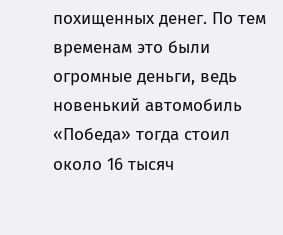похищенных денег. По тем временам это были огромные деньги, ведь новенький автомобиль «Победа» тогда стоил около 16 тысяч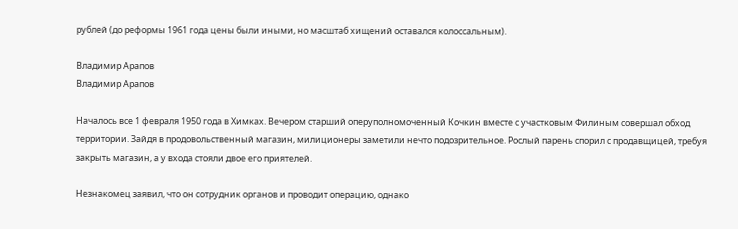рублей (до реформы 1961 года цены были иными, но масштаб хищений оставался колоссальным).

Владимир Арапов
Владимир Арапов

Началось все 1 февраля 1950 года в Химках. Вечером старший оперуполномоченный Кочкин вместе с участковым Филиным совершал обход территории. Зайдя в продовольственный магазин, милиционеры заметили нечто подозрительное. Рослый парень спорил с продавщицей, требуя закрыть магазин, а у входа стояли двое его приятелей.

Незнакомец заявил, что он сотрудник органов и проводит операцию, однако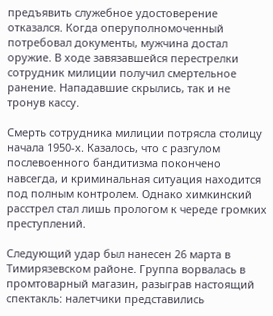предъявить служебное удостоверение отказался. Когда оперуполномоченный потребовал документы, мужчина достал оружие. В ходе завязавшейся перестрелки сотрудник милиции получил смертельное ранение. Нападавшие скрылись, так и не тронув кассу.

Смерть сотрудника милиции потрясла столицу начала 1950-х. Казалось, что с разгулом послевоенного бандитизма покончено навсегда, и криминальная ситуация находится под полным контролем. Однако химкинский расстрел стал лишь прологом к череде громких преступлений.

Следующий удар был нанесен 26 марта в Тимирязевском районе. Группа ворвалась в промтоварный магазин, разыграв настоящий спектакль: налетчики представились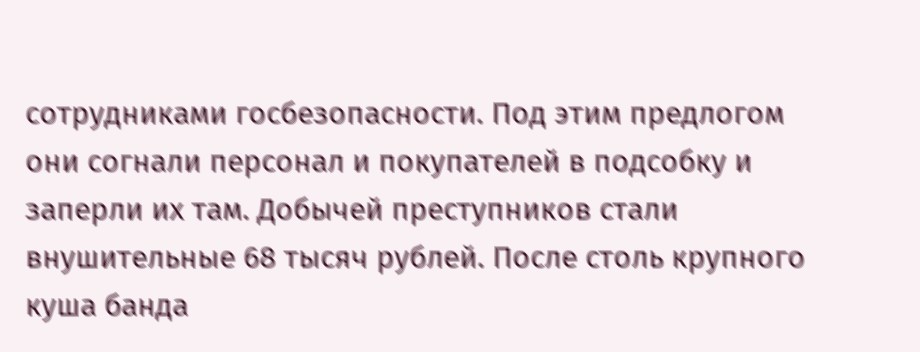сотрудниками госбезопасности. Под этим предлогом они согнали персонал и покупателей в подсобку и заперли их там. Добычей преступников стали внушительные 68 тысяч рублей. После столь крупного куша банда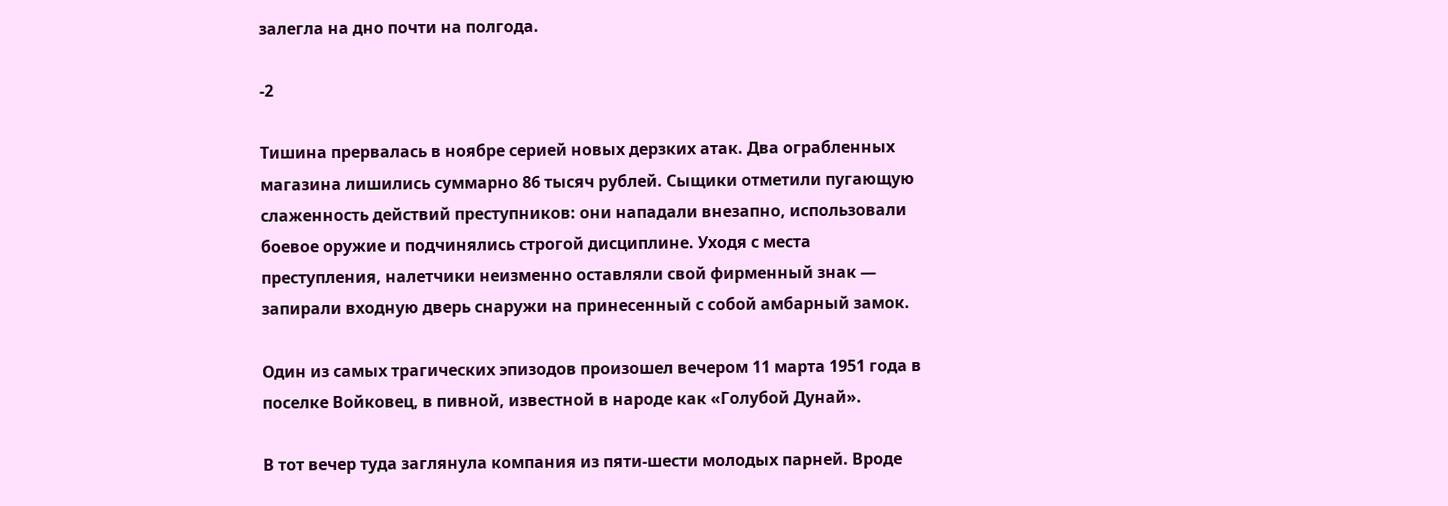залегла на дно почти на полгода.

-2

Тишина прервалась в ноябре серией новых дерзких атак. Два ограбленных магазина лишились суммарно 86 тысяч рублей. Сыщики отметили пугающую слаженность действий преступников: они нападали внезапно, использовали боевое оружие и подчинялись строгой дисциплине. Уходя с места преступления, налетчики неизменно оставляли свой фирменный знак — запирали входную дверь снаружи на принесенный с собой амбарный замок.

Один из самых трагических эпизодов произошел вечером 11 марта 1951 года в поселке Войковец, в пивной, известной в народе как «Голубой Дунай».

В тот вечер туда заглянула компания из пяти-шести молодых парней. Вроде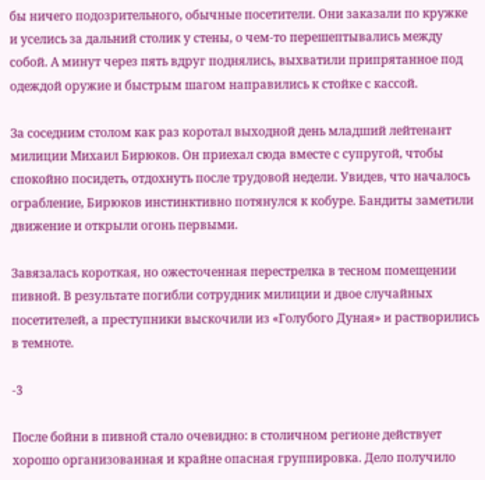бы ничего подозрительного, обычные посетители. Они заказали по кружке и уселись за дальний столик у стены, о чем-то перешептывались между собой. А минут через пять вдруг поднялись, выхватили припрятанное под одеждой оружие и быстрым шагом направились к стойке с кассой.

За соседним столом как раз коротал выходной день младший лейтенант милиции Михаил Бирюков. Он приехал сюда вместе с супругой, чтобы спокойно посидеть, отдохнуть после трудовой недели. Увидев, что началось ограбление, Бирюков инстинктивно потянулся к кобуре. Бандиты заметили движение и открыли огонь первыми.

Завязалась короткая, но ожесточенная перестрелка в тесном помещении пивной. В результате погибли сотрудник милиции и двое случайных посетителей, а преступники выскочили из «Голубого Дуная» и растворились в темноте.

-3

После бойни в пивной стало очевидно: в столичном регионе действует хорошо организованная и крайне опасная группировка. Дело получило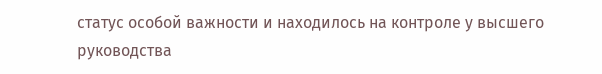статус особой важности и находилось на контроле у высшего руководства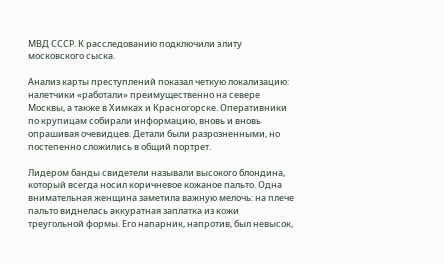МВД СССР. К расследованию подключили элиту московского сыска.

Анализ карты преступлений показал четкую локализацию: налетчики «работали» преимущественно на севере Москвы, а также в Химках и Красногорске. Оперативники по крупицам собирали информацию, вновь и вновь опрашивая очевидцев. Детали были разрозненными, но постепенно сложились в общий портрет.

Лидером банды свидетели называли высокого блондина, который всегда носил коричневое кожаное пальто. Одна внимательная женщина заметила важную мелочь: на плече пальто виднелась аккуратная заплатка из кожи треугольной формы. Его напарник, напротив, был невысок,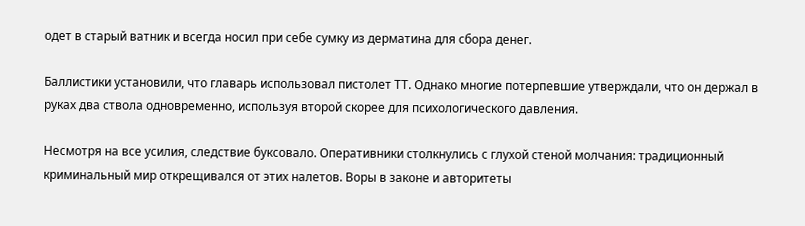одет в старый ватник и всегда носил при себе сумку из дерматина для сбора денег.

Баллистики установили, что главарь использовал пистолет ТТ. Однако многие потерпевшие утверждали, что он держал в руках два ствола одновременно, используя второй скорее для психологического давления.

Несмотря на все усилия, следствие буксовало. Оперативники столкнулись с глухой стеной молчания: традиционный криминальный мир открещивался от этих налетов. Воры в законе и авторитеты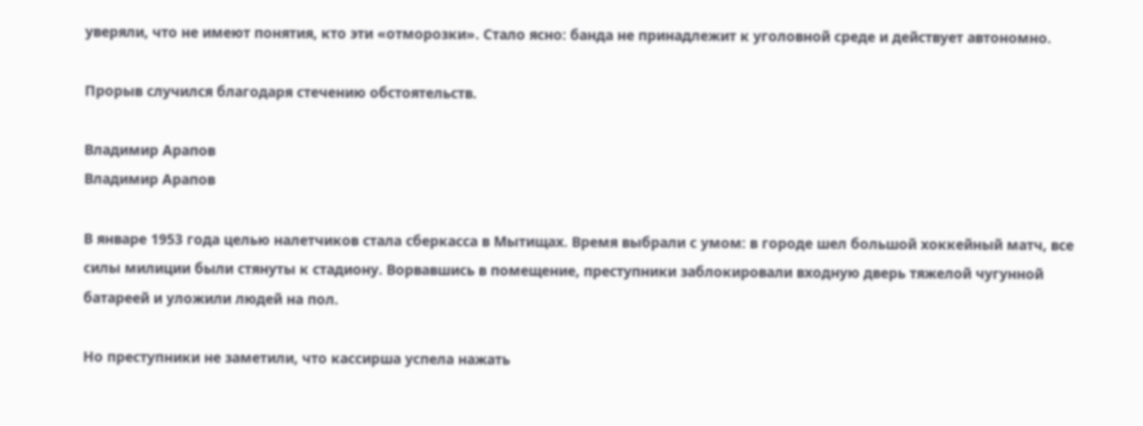уверяли, что не имеют понятия, кто эти «отморозки». Стало ясно: банда не принадлежит к уголовной среде и действует автономно.

Прорыв случился благодаря стечению обстоятельств.

Владимир Арапов
Владимир Арапов

В январе 1953 года целью налетчиков стала сберкасса в Мытищах. Время выбрали с умом: в городе шел большой хоккейный матч, все силы милиции были стянуты к стадиону. Ворвавшись в помещение, преступники заблокировали входную дверь тяжелой чугунной батареей и уложили людей на пол.

Но преступники не заметили, что кассирша успела нажать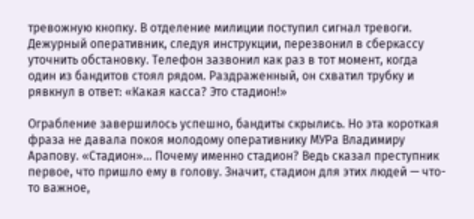тревожную кнопку. В отделение милиции поступил сигнал тревоги. Дежурный оперативник, следуя инструкции, перезвонил в сберкассу уточнить обстановку. Телефон зазвонил как раз в тот момент, когда один из бандитов стоял рядом. Раздраженный, он схватил трубку и рявкнул в ответ: «Какая касса? Это стадион!»

Ограбление завершилось успешно, бандиты скрылись. Но эта короткая фраза не давала покоя молодому оперативнику МУРа Владимиру Арапову. «Стадион»... Почему именно стадион? Ведь сказал преступник первое, что пришло ему в голову. Значит, стадион для этих людей — что-то важное,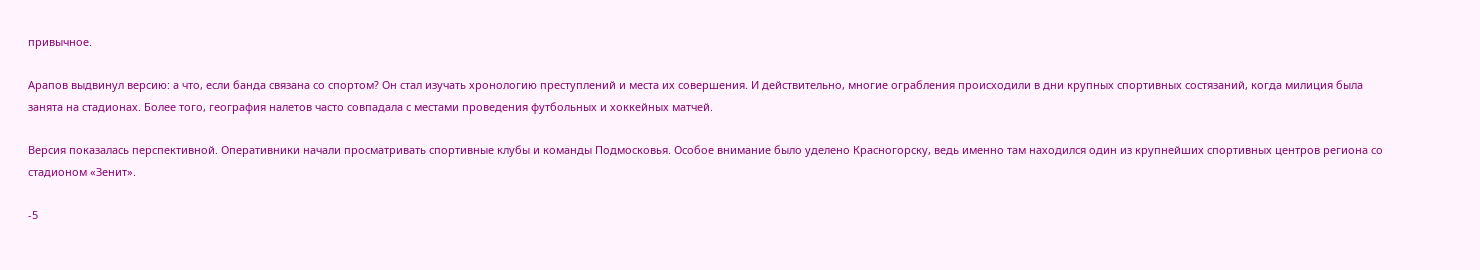привычное.

Арапов выдвинул версию: а что, если банда связана со спортом? Он стал изучать хронологию преступлений и места их совершения. И действительно, многие ограбления происходили в дни крупных спортивных состязаний, когда милиция была занята на стадионах. Более того, география налетов часто совпадала с местами проведения футбольных и хоккейных матчей.

Версия показалась перспективной. Оперативники начали просматривать спортивные клубы и команды Подмосковья. Особое внимание было уделено Красногорску, ведь именно там находился один из крупнейших спортивных центров региона со стадионом «Зенит».

-5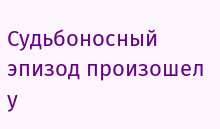Судьбоносный эпизод произошел у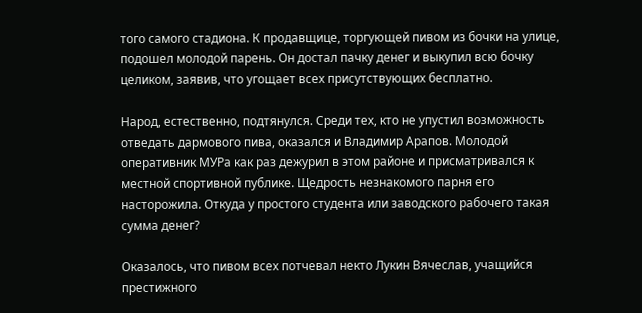того самого стадиона. К продавщице, торгующей пивом из бочки на улице, подошел молодой парень. Он достал пачку денег и выкупил всю бочку целиком, заявив, что угощает всех присутствующих бесплатно.

Народ, естественно, подтянулся. Среди тех, кто не упустил возможность отведать дармового пива, оказался и Владимир Арапов. Молодой оперативник МУРа как раз дежурил в этом районе и присматривался к местной спортивной публике. Щедрость незнакомого парня его насторожила. Откуда у простого студента или заводского рабочего такая сумма денег?

Оказалось, что пивом всех потчевал некто Лукин Вячеслав, учащийся престижного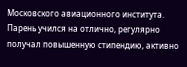Московского авиационного института. Парень учился на отлично, регулярно получал повышенную стипендию, активно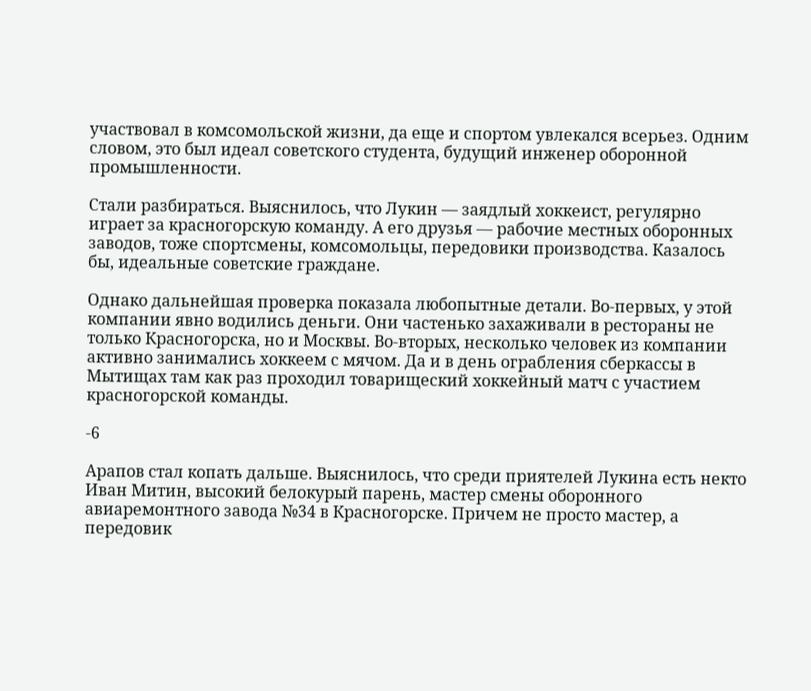участвовал в комсомольской жизни, да еще и спортом увлекался всерьез. Одним словом, это был идеал советского студента, будущий инженер оборонной промышленности.

Стали разбираться. Выяснилось, что Лукин — заядлый хоккеист, регулярно играет за красногорскую команду. А его друзья — рабочие местных оборонных заводов, тоже спортсмены, комсомольцы, передовики производства. Казалось бы, идеальные советские граждане.

Однако дальнейшая проверка показала любопытные детали. Во-первых, у этой компании явно водились деньги. Они частенько захаживали в рестораны не только Красногорска, но и Москвы. Во-вторых, несколько человек из компании активно занимались хоккеем с мячом. Да и в день ограбления сберкассы в Мытищах там как раз проходил товарищеский хоккейный матч с участием красногорской команды.

-6

Арапов стал копать дальше. Выяснилось, что среди приятелей Лукина есть некто Иван Митин, высокий белокурый парень, мастер смены оборонного авиаремонтного завода №34 в Красногорске. Причем не просто мастер, а передовик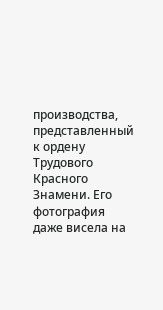производства, представленный к ордену Трудового Красного Знамени. Его фотография даже висела на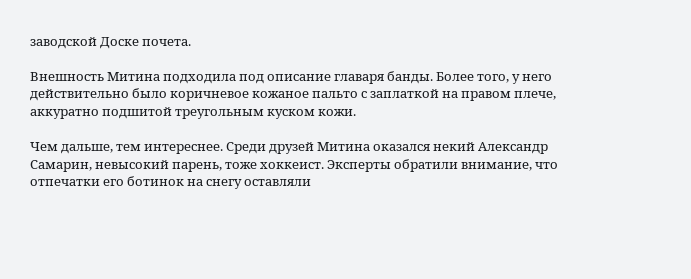заводской Доске почета.

Внешность Митина подходила под описание главаря банды. Более того, у него действительно было коричневое кожаное пальто с заплаткой на правом плече, аккуратно подшитой треугольным куском кожи.

Чем дальше, тем интереснее. Среди друзей Митина оказался некий Александр Самарин, невысокий парень, тоже хоккеист. Эксперты обратили внимание, что отпечатки его ботинок на снегу оставляли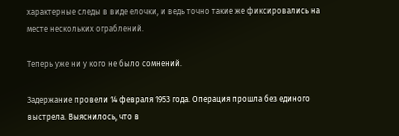характерные следы в виде елочки, и ведь точно такие же фиксировались на месте нескольких ограблений.

Теперь уже ни у кого не было сомнений.

Задержание провели 14 февраля 1953 года. Операция прошла без единого выстрела. Выяснилось, что в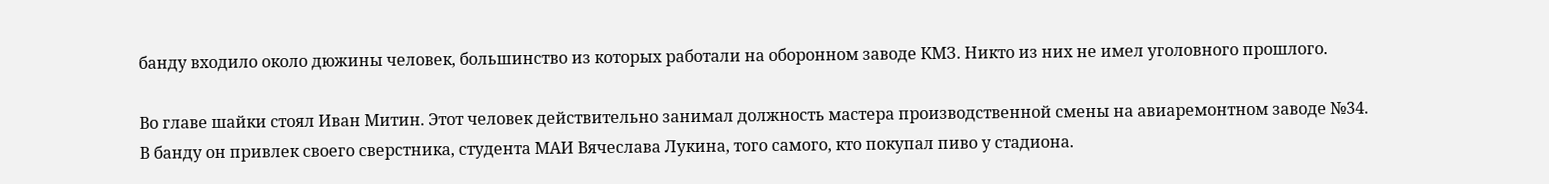банду входило около дюжины человек, большинство из которых работали на оборонном заводе КМЗ. Никто из них не имел уголовного прошлого.

Во главе шайки стоял Иван Митин. Этот человек действительно занимал должность мастера производственной смены на авиаремонтном заводе №34. В банду он привлек своего сверстника, студента МАИ Вячеслава Лукина, того самого, кто покупал пиво у стадиона.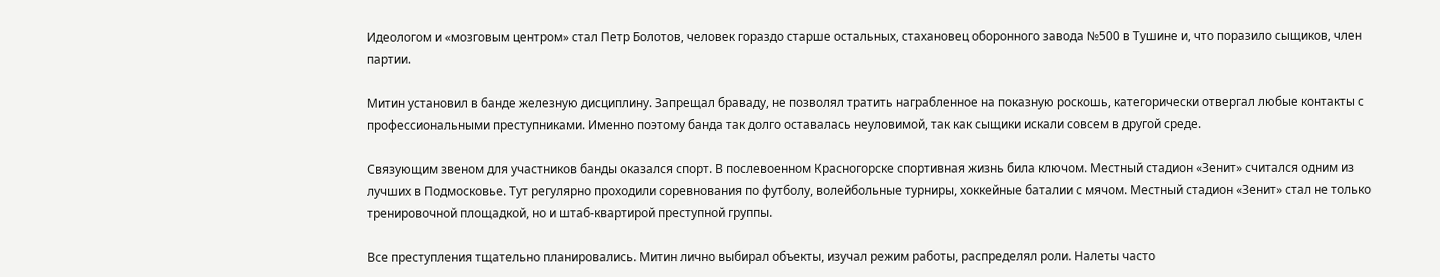Идеологом и «мозговым центром» стал Петр Болотов, человек гораздо старше остальных, стахановец оборонного завода №500 в Тушине и, что поразило сыщиков, член партии.

Митин установил в банде железную дисциплину. Запрещал браваду, не позволял тратить награбленное на показную роскошь, категорически отвергал любые контакты с профессиональными преступниками. Именно поэтому банда так долго оставалась неуловимой, так как сыщики искали совсем в другой среде.

Связующим звеном для участников банды оказался спорт. В послевоенном Красногорске спортивная жизнь била ключом. Местный стадион «Зенит» считался одним из лучших в Подмосковье. Тут регулярно проходили соревнования по футболу, волейбольные турниры, хоккейные баталии с мячом. Местный стадион «Зенит» стал не только тренировочной площадкой, но и штаб-квартирой преступной группы.

Все преступления тщательно планировались. Митин лично выбирал объекты, изучал режим работы, распределял роли. Налеты часто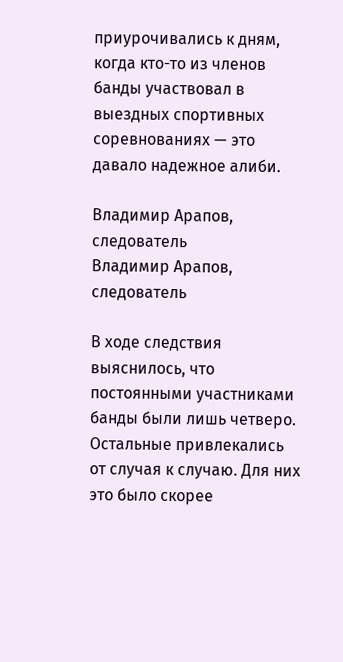приурочивались к дням, когда кто-то из членов банды участвовал в выездных спортивных соревнованиях — это давало надежное алиби.

Владимир Арапов, следователь
Владимир Арапов, следователь

В ходе следствия выяснилось, что постоянными участниками банды были лишь четверо. Остальные привлекались от случая к случаю. Для них это было скорее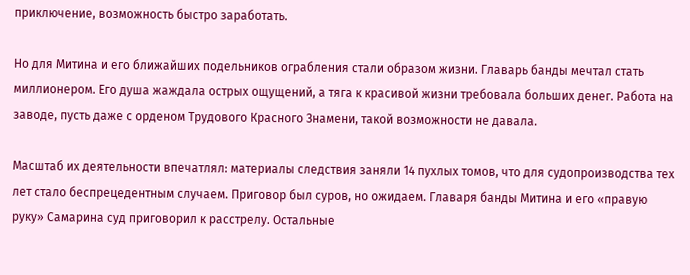приключение, возможность быстро заработать.

Но для Митина и его ближайших подельников ограбления стали образом жизни. Главарь банды мечтал стать миллионером. Его душа жаждала острых ощущений, а тяга к красивой жизни требовала больших денег. Работа на заводе, пусть даже с орденом Трудового Красного Знамени, такой возможности не давала.

Масштаб их деятельности впечатлял: материалы следствия заняли 14 пухлых томов, что для судопроизводства тех лет стало беспрецедентным случаем. Приговор был суров, но ожидаем. Главаря банды Митина и его «правую руку» Самарина суд приговорил к расстрелу. Остальные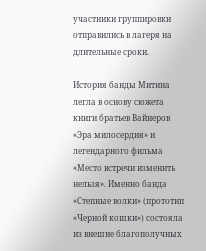участники группировки отправились в лагеря на длительные сроки.

История банды Митина легла в основу сюжета книги братьев Вайнеров «Эра милосердия» и легендарного фильма «Место встречи изменить нельзя». Именно банда «Степные волки» (прототип «Черной кошки») состояла из внешне благополучных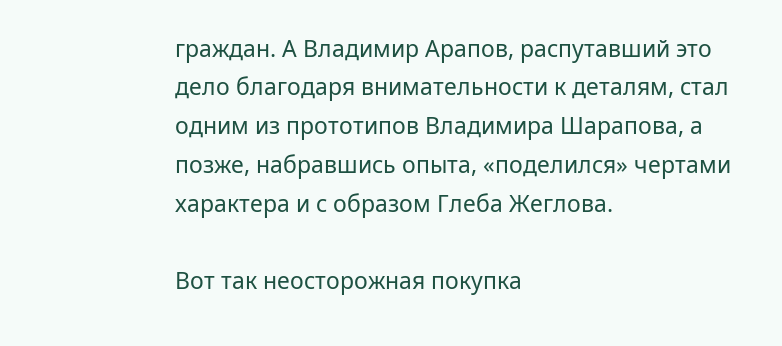граждан. А Владимир Арапов, распутавший это дело благодаря внимательности к деталям, стал одним из прототипов Владимира Шарапова, а позже, набравшись опыта, «поделился» чертами характера и с образом Глеба Жеглова.

Вот так неосторожная покупка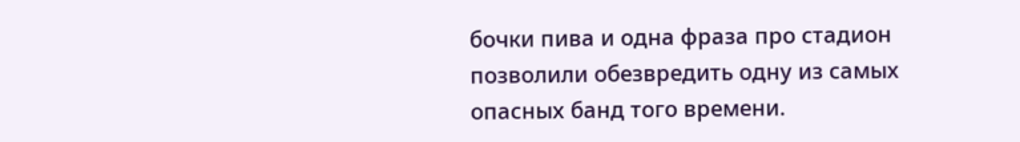бочки пива и одна фраза про стадион позволили обезвредить одну из самых опасных банд того времени.